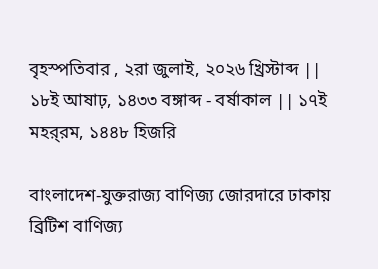বৃহস্পতিবার , ২রা জুলাই, ২০২৬ খ্রিস্টাব্দ || ১৮ই আষাঢ়, ১৪৩৩ বঙ্গাব্দ - বর্ষাকাল || ১৭ই মহর্‌রম, ১৪৪৮ হিজরি

বাংলাদেশ-যুক্তরাজ্য বাণিজ্য জোরদারে ঢাকায় ব্রিটিশ বাণিজ্য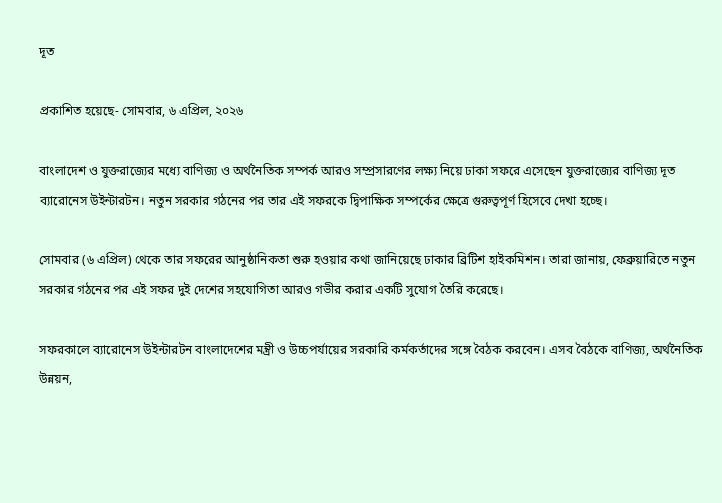দূত

প্রকাশিত হয়েছে- সোমবার, ৬ এপ্রিল, ২০২৬

বাংলাদেশ ও যুক্তরাজ্যের মধ্যে বাণিজ্য ও অর্থনৈতিক সম্পর্ক আরও সম্প্রসারণের লক্ষ্য নিয়ে ঢাকা সফরে এসেছেন যুক্তরাজ্যের বাণিজ্য দূত ব্যারোনেস উইন্টারটন। নতুন সরকার গঠনের পর তার এই সফরকে দ্বিপাক্ষিক সম্পর্কের ক্ষেত্রে গুরুত্বপূর্ণ হিসেবে দেখা হচ্ছে।

সোমবার (৬ এপ্রিল) থেকে তার সফরের আনুষ্ঠানিকতা শুরু হওয়ার কথা জানিয়েছে ঢাকার ব্রিটিশ হাইকমিশন। তারা জানায়, ফেব্রুয়ারিতে নতুন সরকার গঠনের পর এই সফর দুই দেশের সহযোগিতা আরও গভীর করার একটি সুযোগ তৈরি করেছে।

সফরকালে ব্যারোনেস উইন্টারটন বাংলাদেশের মন্ত্রী ও উচ্চপর্যায়ের সরকারি কর্মকর্তাদের সঙ্গে বৈঠক করবেন। এসব বৈঠকে বাণিজ্য, অর্থনৈতিক উন্নয়ন,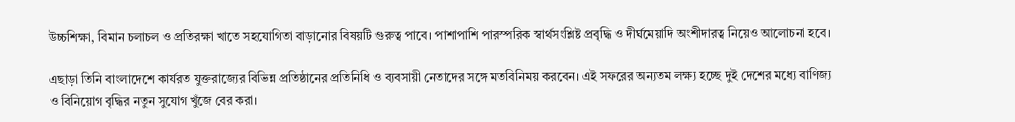উচ্চশিক্ষা, বিমান চলাচল ও প্রতিরক্ষা খাতে সহযোগিতা বাড়ানোর বিষয়টি গুরুত্ব পাবে। পাশাপাশি পারস্পরিক স্বার্থসংশ্লিষ্ট প্রবৃদ্ধি ও দীর্ঘমেয়াদি অংশীদারত্ব নিয়েও আলোচনা হবে।

এছাড়া তিনি বাংলাদেশে কার্যরত যুক্তরাজ্যের বিভিন্ন প্রতিষ্ঠানের প্রতিনিধি ও ব্যবসায়ী নেতাদের সঙ্গে মতবিনিময় করবেন। এই সফরের অন্যতম লক্ষ্য হচ্ছে দুই দেশের মধ্যে বাণিজ্য ও বিনিয়োগ বৃদ্ধির নতুন সুযোগ খুঁজে বের করা।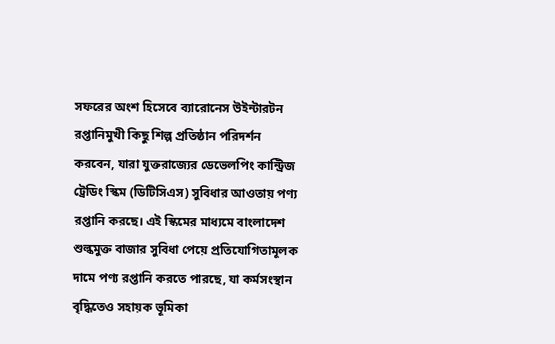সফরের অংশ হিসেবে ব্যারোনেস উইন্টারটন রপ্তানিমুখী কিছু শিল্প প্রতিষ্ঠান পরিদর্শন করবেন, যারা যুক্তরাজ্যের ডেভেলপিং কান্ট্রিজ ট্রেডিং স্কিম (ডিটিসিএস) সুবিধার আওতায় পণ্য রপ্তানি করছে। এই স্কিমের মাধ্যমে বাংলাদেশ শুল্কমুক্ত বাজার সুবিধা পেয়ে প্রতিযোগিতামূলক দামে পণ্য রপ্তানি করতে পারছে, যা কর্মসংস্থান বৃদ্ধিতেও সহায়ক ভূমিকা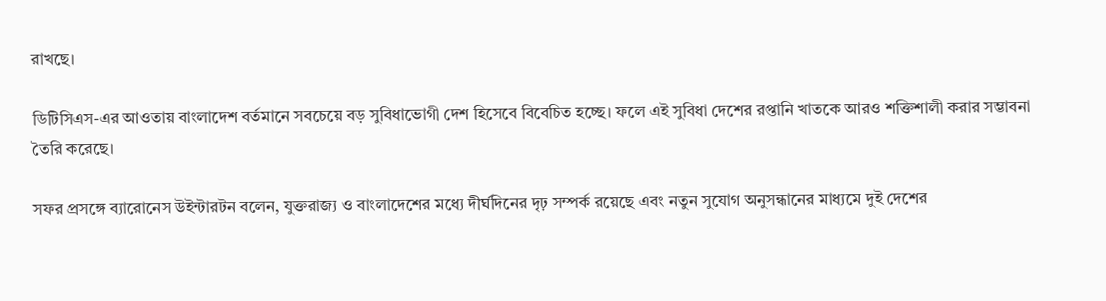রাখছে।

ডিটিসিএস-এর আওতায় বাংলাদেশ বর্তমানে সবচেয়ে বড় সুবিধাভোগী দেশ হিসেবে বিবেচিত হচ্ছে। ফলে এই সুবিধা দেশের রপ্তানি খাতকে আরও শক্তিশালী করার সম্ভাবনা তৈরি করেছে।

সফর প্রসঙ্গে ব্যারোনেস উইন্টারটন বলেন, যুক্তরাজ্য ও বাংলাদেশের মধ্যে দীর্ঘদিনের দৃঢ় সম্পর্ক রয়েছে এবং নতুন সুযোগ অনুসন্ধানের মাধ্যমে দুই দেশের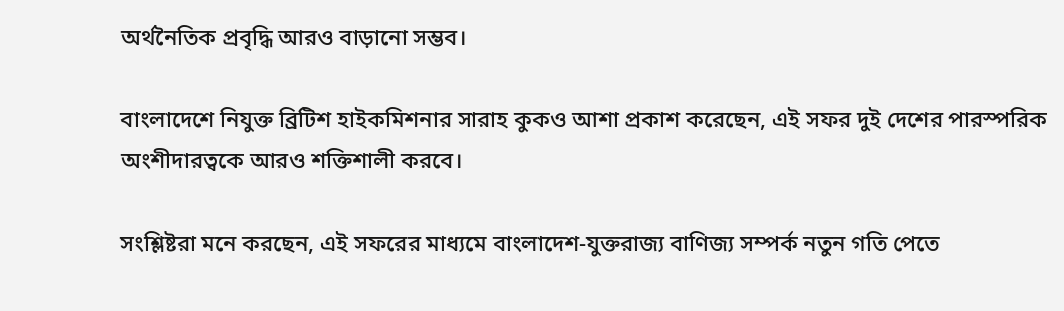অর্থনৈতিক প্রবৃদ্ধি আরও বাড়ানো সম্ভব।

বাংলাদেশে নিযুক্ত ব্রিটিশ হাইকমিশনার সারাহ কুকও আশা প্রকাশ করেছেন, এই সফর দুই দেশের পারস্পরিক অংশীদারত্বকে আরও শক্তিশালী করবে।

সংশ্লিষ্টরা মনে করছেন, এই সফরের মাধ্যমে বাংলাদেশ-যুক্তরাজ্য বাণিজ্য সম্পর্ক নতুন গতি পেতে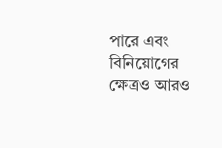পারে এবং বিনিয়োগের ক্ষেত্রও আরও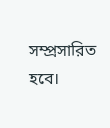সম্প্রসারিত হবে।